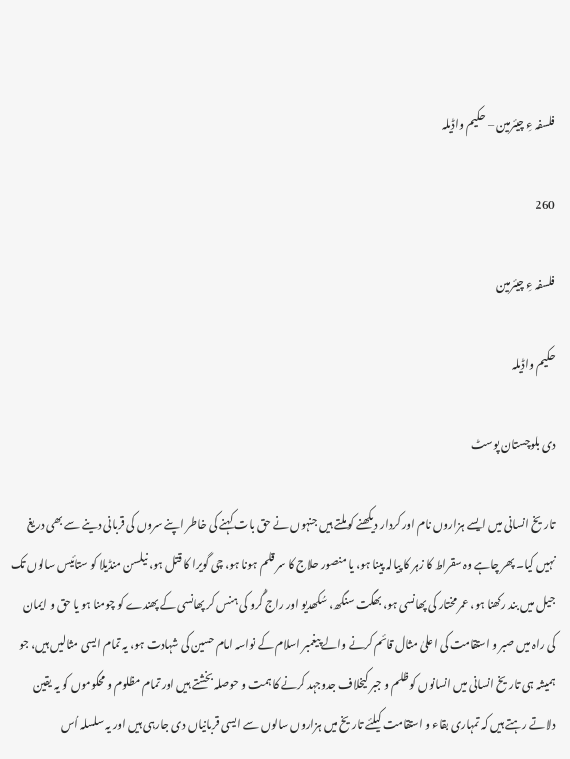فلسفہ ءِ چیئرمین – حکیم واڈیلہ

260

فلسفہ ءِ چیئرمین

حکیم واڈیلہ

دی بلوچستان پوسٹ

تاریخ انسانی میں ایسے ہزاروں نام اور کردار دیکھنے کو ملتے ہیں جنہوں نے حق بات کہنے کی خاطر اپنے سروں کی قربانی دینے سے بھی دریغ نہیں کیا۔ پھر چاہے وہ سقراط کا زہر کا پیالہ پینا ہو، یا منصور حلاج کا سر قلم ہونا ہو، چی گویرا کا قتل ہو، نیلسن منڈیلا کو ستائیس سالوں تک جیل میں بند رکھنا ہو، عمر مختار کی پھانسی ہو، بھگت سنگھ، سُکھدیو اور راج گُرو کی ہنس کر پھانسی کے پھندے کو چومنا ہو یا حق و ایمان کی راہ میں صبر و استقامت کی اعلیٰ مثال قائم کرنے والے پیغمبر اسلام کے نواسہ امام حسین کی شہادت ہو، یہ تمام ایسی مثالیں ہیں، جو ہمیشہ ہی تاریخ انسانی میں انسانوں کو ظلم و جبر کیخلاف جدوجہد کرنے کا ہمت و حوصلہ بخشتے ہیں اور تمام مظلوم و محکوموں کو یہ یقین دلاتے رہتے ہیں کہ تمہاری بقاء و استقامت کیلئے تاریخ میں ہزاروں سالوں سے ایسی قربانیاں دی جارہی ہیں اور یہ سلسلہ اُس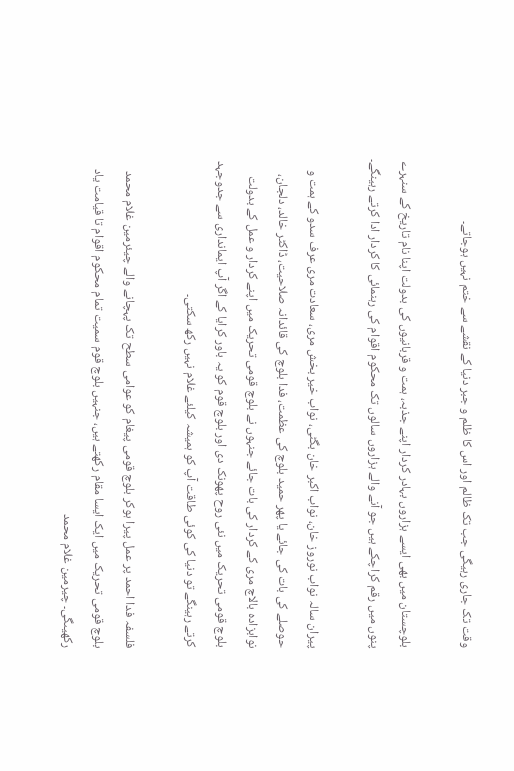وقت تک جاری رہیگی جب تک ظالم اور اس کا ظلم و جبر دنیا کے نقشے سے ختم نہیں ہوجاتے۔

بلوچستان میں بھی ایسے ہزاروں بہادر کردار اپنے جذبہ، ہمت و قربانیوں کی بدولت اپنا نام تاریخ کے سنہرے پنوں میں رقم کراچکے ہیں جو آنے والے ہزاروں سالوں تک محکوم اقوام کی رہنمائی کا کردار ادا کرتے رہینگے۔

پیران سالہ نواب نوروز خان، نواب اکبر خان بگٹی، نواب خیر بخش مری، سعادت مری عرف سدو کے ہمت و حوصلے کی بات کی جائے یا پھر حمید بلوچ کی عظمت، فدا بلوچ کی قائدانہ صلاحیت، ڈاکٹر خالد، دلجان، نوابزادہ بالاچ مری کے کردار کی بات جائے جنہوں نے بلوچ قومی تحریک میں اپنے کردار و عمل کے بدولت بلوچ قومی تحریک میں نئی روح پھونک دی اور بلوچ قوم کو یہ باور کرایا کے اگر آپ ایمانداری سے جدوجہد کرتے رہینگے تو دنیا کی کوئی طاقت آپ کو ہمیشہ کیلئے غلام نہیں رکھ سکتی۔

فلسفہ فدا احمد پر عمل پیرا ہوکر بلوچ قومی پیغام کو عوامی سطح تک پہچانے والے چیئرمین غلام محمد بلوچ قومی تحریک میں ایک ایسا مقام رکھتے ہیں، جنہیں بلوچ قوم سمیت تمام محکوم اقوام تا قیامت یاد رکھیںگی۔ چیرمین غلام محمد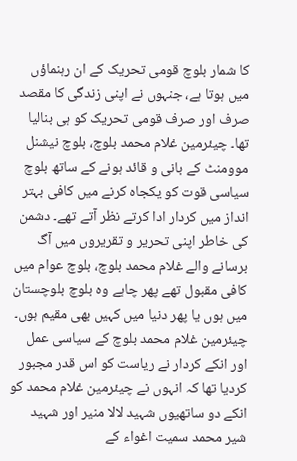کا شمار بلوچ قومی تحریک کے ان رہنماؤں میں ہوتا ہے، جنہوں نے اپنی زندگی کا مقصد صرف اور صرف قومی تحریک کو ہی بنالیا تھا۔ چیئرمین غلام محمد بلوچ، بلوچ نیشنل موومنٹ کے بانی و قائد ہونے کے ساتھ بلوچ سیاسی قوت کو یکجاہ کرنے میں کافی بہتر انداز میں کردار ادا کرتے نظر آتے تھے۔ دشمن کی خاطر اپنی تحریر و تقریروں میں آگ برسانے والے غلام محمد بلوچ، بلوچ عوام میں کافی مقبول تھے پھر چاہے وہ بلوچ بلوچستان میں ہوں یا پھر دنیا میں کہیں بھی مقیم ہوں۔ چیئرمین غلام محمد بلوچ کے سیاسی عمل اور انکے کردار نے ریاست کو اس قدر مجبور کردیا تھا کہ انہوں نے چیئرمین غلام محمد کو انکے دو ساتھیوں شہید لالا منیر اور شہید شیر محمد سمیت اغواء کے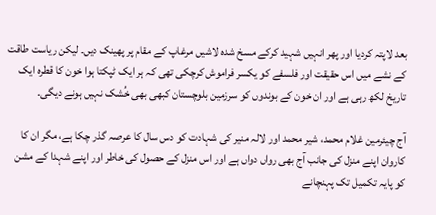بعد لاپتہ کردیا اور پھر انہیں شہید کرکے مسخ شدہ لاشیں مرغاپ کے مقام پر پھینک دیں۔ لیکن ریاست طاقت کے نشے میں اس حقیقت اور فلسفے کو یکسر فراموش کرچکی تھی کہ ہر ایک ٹپکتا ہوا خون کا قطرہ ایک تاریخ لکھ رہی ہے اور ان خون کے بوندوں کو سرزمین بلوچستان کبھی بھی خُشک نہیں ہونے دیگی۔

آج چیئرمین غلام محمد، شیر محمد اور لالہ منیر کی شہادت کو دس سال کا عرصہ گذر چکا ہے، مگر ان کا کاروان اپنے منزل کی جانب آج بھی رواں دواں ہے اور اس منزل کے حصول کی خاطر اور اپنے شہدا کے مشن کو پایہ تکمیل تک پہنچانے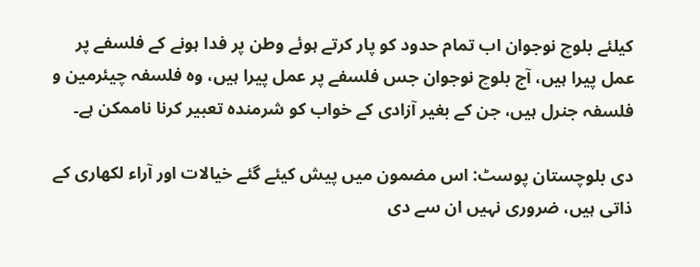کیلئے بلوچ نوجوان اب تمام حدود کو پار کرتے ہوئے وطن پر فدا ہونے کے فلسفے پر عمل پیرا ہیں، آج بلوچ نوجوان جس فلسفے پر عمل پیرا ہیں، وہ فلسفہ چیئرمین و فلسفہ جنرل ہیں، جن کے بغیر آزادی کے خواب کو شرمندہ تعبیر کرنا ناممکن ہے۔

دی بلوچستان پوسٹ: اس مضمون میں پیش کیئے گئے خیالات اور آراء لکھاری کے ذاتی ہیں، ضروری نہیں ان سے دی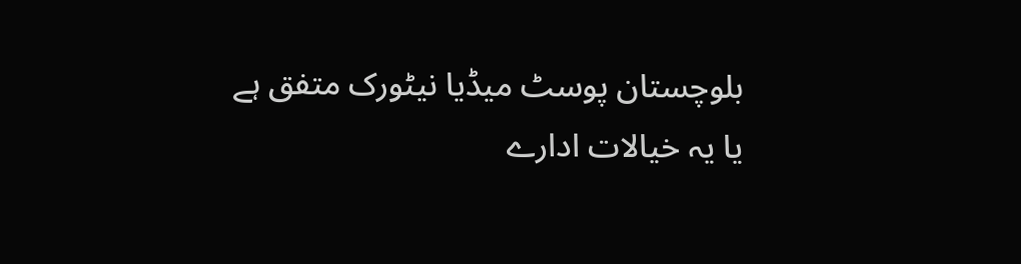بلوچستان پوسٹ میڈیا نیٹورک متفق ہے یا یہ خیالات ادارے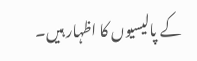کے پالیسیوں کا اظہار ہیں۔